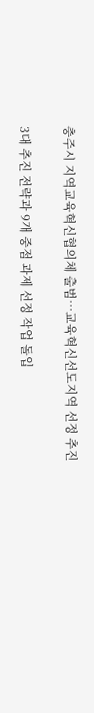충주시 지역교육혁신협의체 출범…교육혁신선도지역 선정 추진

3대 추진 전략과 9개 중점 과제 선정 작업 돌입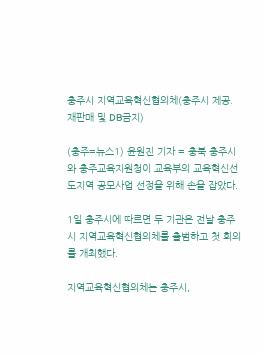충주시 지역교육혁신협의체(충주시 제공. 재판매 및 DB금지)

(충주=뉴스1) 윤원진 기자 = 충북 충주시와 충주교육지원청이 교육부의 교육혁신선도지역 공모사업 선정을 위해 손을 잡았다.

1일 충주시에 따르면 두 기관은 전날 충주시 지역교육혁신협의체를 출범하고 첫 회의를 개최했다.

지역교육혁신협의체는 충주시,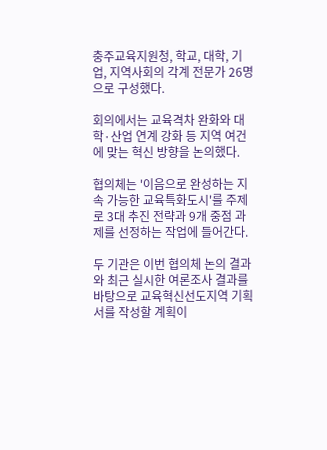충주교육지원청, 학교, 대학, 기업, 지역사회의 각계 전문가 26명으로 구성했다.

회의에서는 교육격차 완화와 대학·산업 연계 강화 등 지역 여건에 맞는 혁신 방향을 논의했다.

협의체는 '이음으로 완성하는 지속 가능한 교육특화도시'를 주제로 3대 추진 전략과 9개 중점 과제를 선정하는 작업에 들어간다.

두 기관은 이번 협의체 논의 결과와 최근 실시한 여론조사 결과를 바탕으로 교육혁신선도지역 기획서를 작성할 계획이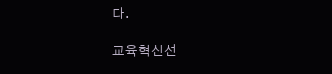다.

교육혁신선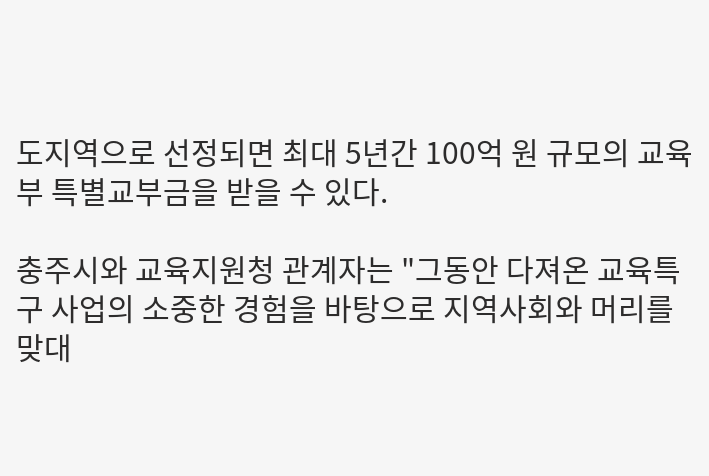도지역으로 선정되면 최대 5년간 100억 원 규모의 교육부 특별교부금을 받을 수 있다.

충주시와 교육지원청 관계자는 "그동안 다져온 교육특구 사업의 소중한 경험을 바탕으로 지역사회와 머리를 맞대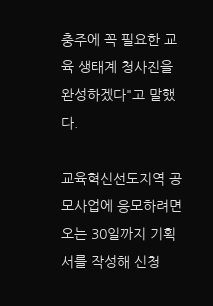충주에 꼭 필요한 교육 생태계 청사진을 완성하겠다"고 말했다.

교육혁신선도지역 공모사업에 응모하려면 오는 30일까지 기획서를 작성해 신청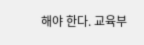해야 한다. 교육부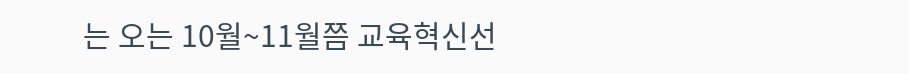는 오는 10월~11월쯤 교육혁신선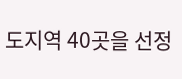도지역 40곳을 선정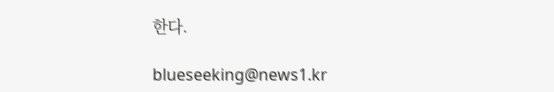한다.

blueseeking@news1.kr